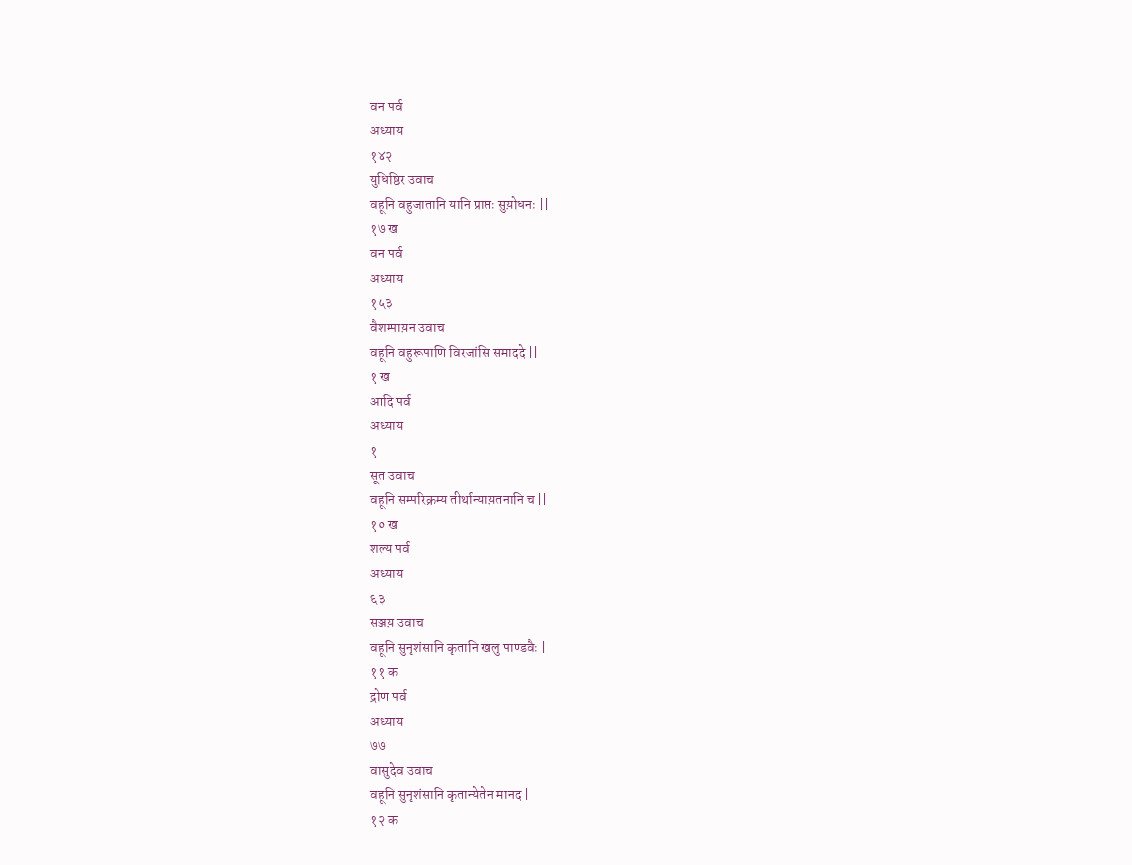वन पर्व
अध्याय
१४२
युधिष्ठिर उवाच
वहूनि वहुजातानि यानि प्राप्तः सुय़ोधनः ||
१७ ख
वन पर्व
अध्याय
१५३
वैशम्पाय़न उवाच
वहूनि वहुरूपाणि विरजांसि समाददे ||
१ ख
आदि पर्व
अध्याय
१
सूत उवाच
वहूनि सम्परिक्रम्य तीर्थान्याय़तनानि च ||
१० ख
शल्य पर्व
अध्याय
६३
सञ्जय़ उवाच
वहूनि सुनृशंसानि कृतानि खलु पाण्डवैः |
११ क
द्रोण पर्व
अध्याय
७७
वासुदेव उवाच
वहूनि सुनृशंसानि कृतान्येतेन मानद |
१२ क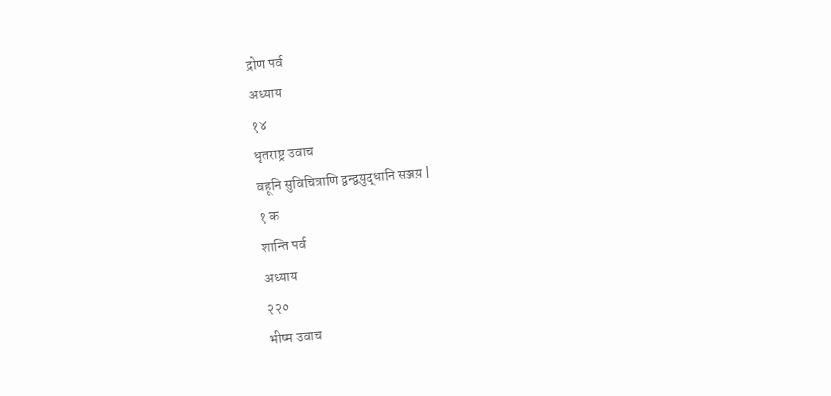द्रोण पर्व
अध्याय
१४
धृतराष्ट्र उवाच
वहूनि सुविचित्राणि द्वन्द्वय़ुद्धानि सञ्जय़ |
१ क
शान्ति पर्व
अध्याय
२२०
भीष्म उवाच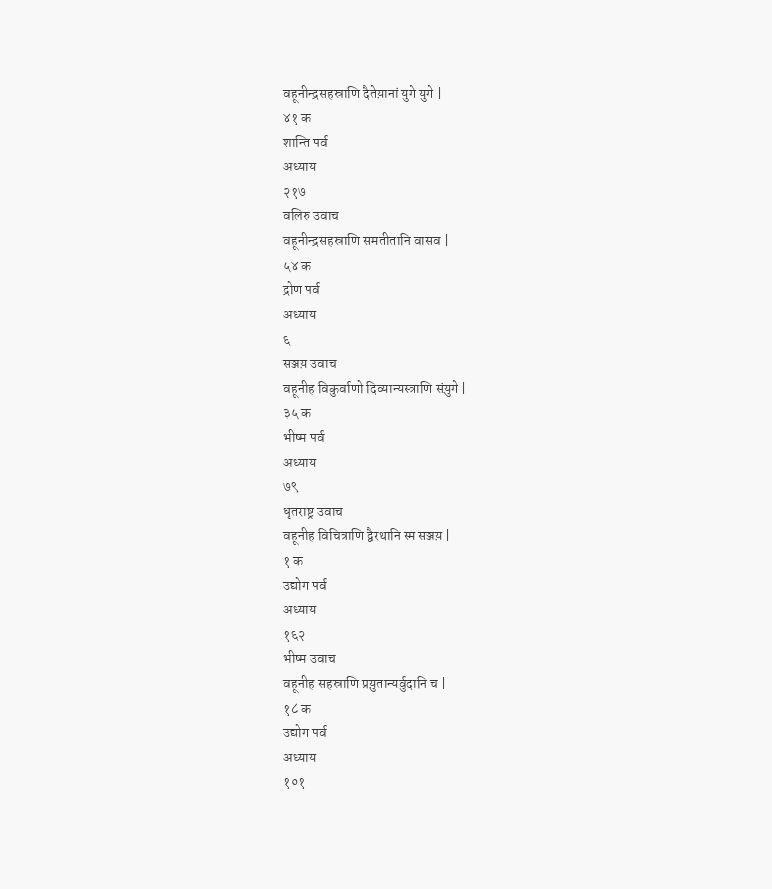वहूनीन्द्रसहस्राणि दैतेय़ानां युगे युगे |
४१ क
शान्ति पर्व
अध्याय
२१७
वलिरु उवाच
वहूनीन्द्रसहस्राणि समतीतानि वासव |
५४ क
द्रोण पर्व
अध्याय
६
सञ्जय़ उवाच
वहूनीह विकुर्वाणो दिव्यान्यस्त्राणि संय़ुगे |
३५ क
भीष्म पर्व
अध्याय
७९
धृतराष्ट्र उवाच
वहूनीह विचित्राणि द्वैरथानि स्म सञ्जय़ |
१ क
उद्योग पर्व
अध्याय
१६२
भीष्म उवाच
वहूनीह सहस्राणि प्रय़ुतान्यर्वुदानि च |
१८ क
उद्योग पर्व
अध्याय
१०१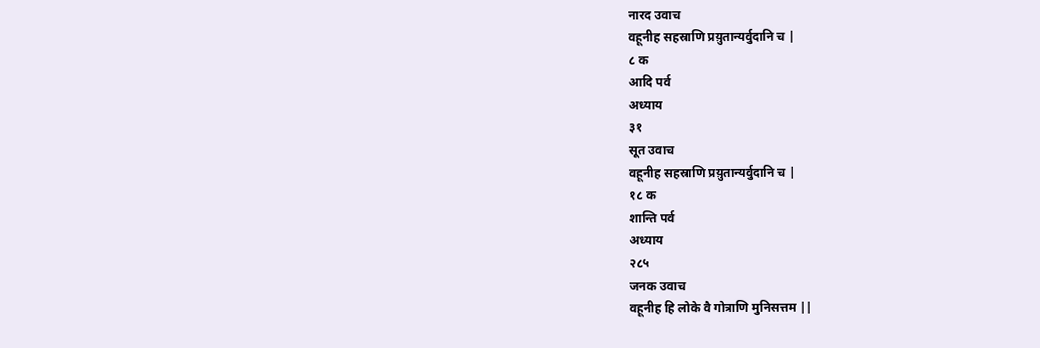नारद उवाच
वहूनीह सहस्राणि प्रय़ुतान्यर्वुदानि च |
८ क
आदि पर्व
अध्याय
३१
सूत उवाच
वहूनीह सहस्राणि प्रय़ुतान्यर्वुदानि च |
१८ क
शान्ति पर्व
अध्याय
२८५
जनक उवाच
वहूनीह हि लोके वै गोत्राणि मुनिसत्तम ||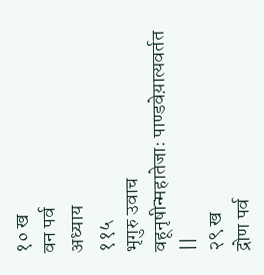१० ख
वन पर्व
अध्याय
११५
भृगुरु उवाच
वहूनृषीन्महातेजाः पाण्डवेय़ात्यवर्तत ||
२९ ख
द्रोण पर्व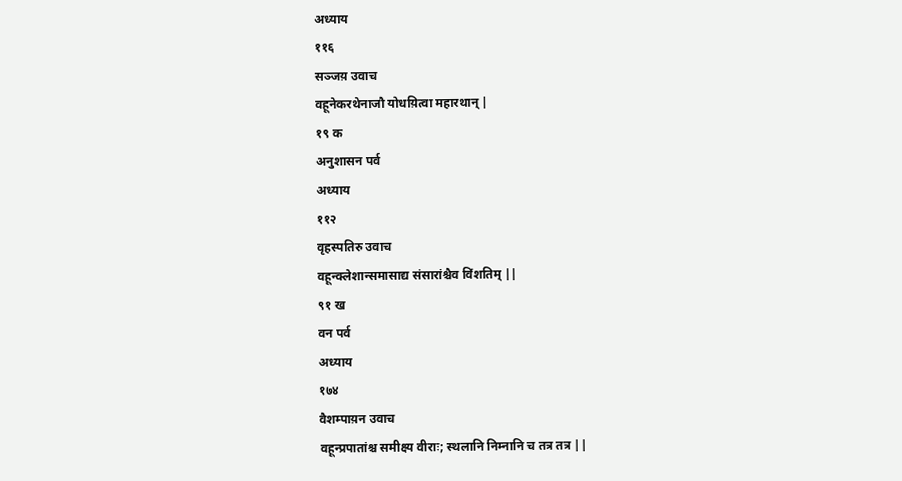अध्याय
११६
सञ्जय़ उवाच
वहूनेकरथेनाजौ योधय़ित्वा महारथान् |
१९ क
अनुशासन पर्व
अध्याय
११२
वृहस्पतिरु उवाच
वहून्क्लेशान्समासाद्य संसारांश्चैव विंशतिम् ||
९१ ख
वन पर्व
अध्याय
१७४
वैशम्पाय़न उवाच
वहून्प्रपातांश्च समीक्ष्य वीराः; स्थलानि निम्नानि च तत्र तत्र ||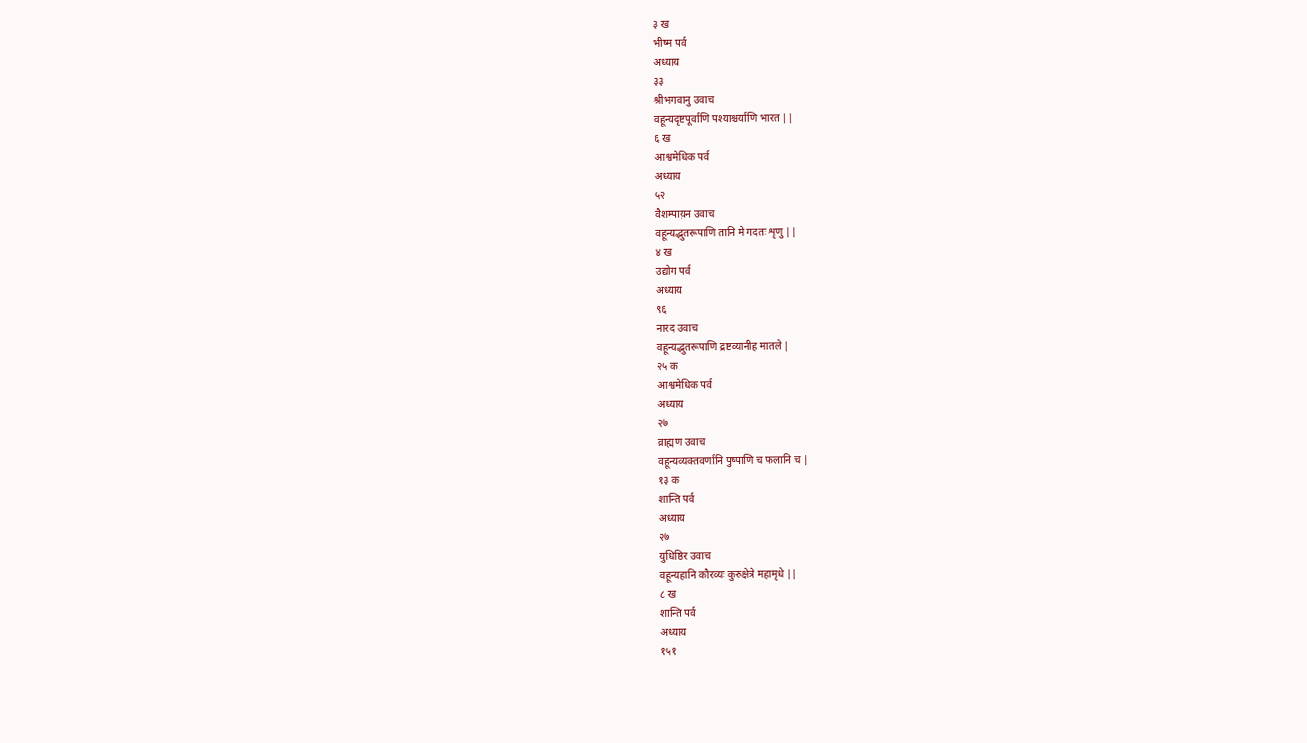३ ख
भीष्म पर्व
अध्याय
३३
श्रीभगवानु उवाच
वहून्यदृष्टपूर्वाणि पश्याश्चर्याणि भारत ||
६ ख
आश्वमेधिक पर्व
अध्याय
५२
वैशम्पाय़न उवाच
वहून्यद्भुतरूपाणि तानि मे गदतः शृणु ||
४ ख
उद्योग पर्व
अध्याय
९६
नारद उवाच
वहून्यद्भुतरूपाणि द्रष्टव्यानीह मातले |
२५ क
आश्वमेधिक पर्व
अध्याय
२७
व्राह्मण उवाच
वहून्यव्यक्तवर्णानि पुष्पाणि च फलानि च |
१३ क
शान्ति पर्व
अध्याय
२७
युधिष्ठिर उवाच
वहून्यहानि कौरव्यः कुरुक्षेत्रे महामृधे ||
८ ख
शान्ति पर्व
अध्याय
१५१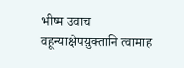भीष्म उवाच
वहून्याक्षेपय़ुक्तानि त्वामाह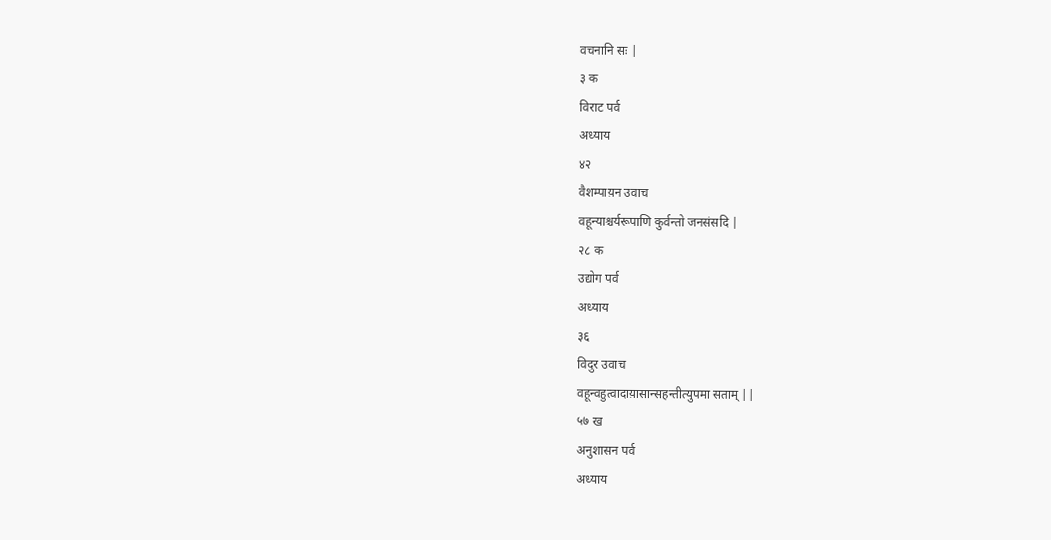वचनानि सः |
३ क
विराट पर्व
अध्याय
४२
वैशम्पाय़न उवाच
वहून्याश्चर्यरूपाणि कुर्वन्तो जनसंसदि |
२८ क
उद्योग पर्व
अध्याय
३६
विदुर उवाच
वहून्वहुत्वादाय़ासान्सहन्तीत्युपमा सताम् ||
५७ ख
अनुशासन पर्व
अध्याय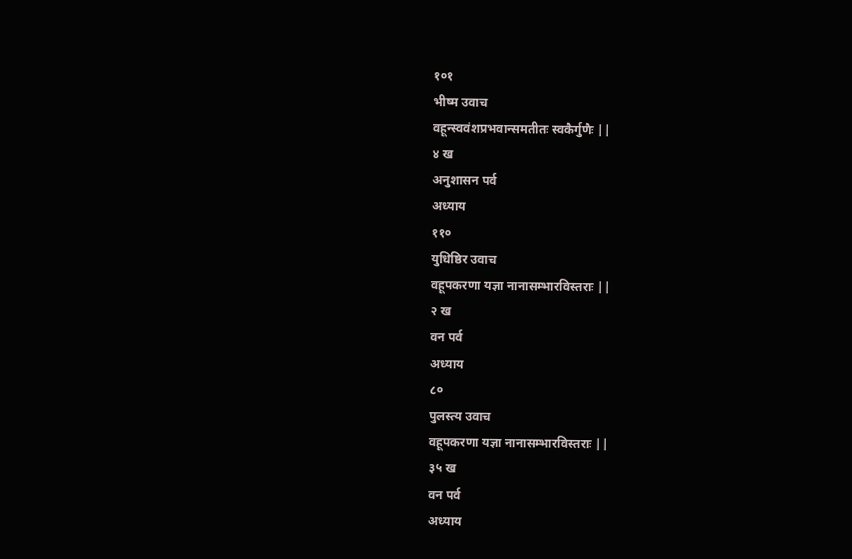१०१
भीष्म उवाच
वहून्स्ववंशप्रभवान्समतीतः स्वकैर्गुणैः ||
४ ख
अनुशासन पर्व
अध्याय
११०
युधिष्ठिर उवाच
वहूपकरणा यज्ञा नानासम्भारविस्तराः ||
२ ख
वन पर्व
अध्याय
८०
पुलस्त्य उवाच
वहूपकरणा यज्ञा नानासम्भारविस्तराः ||
३५ ख
वन पर्व
अध्याय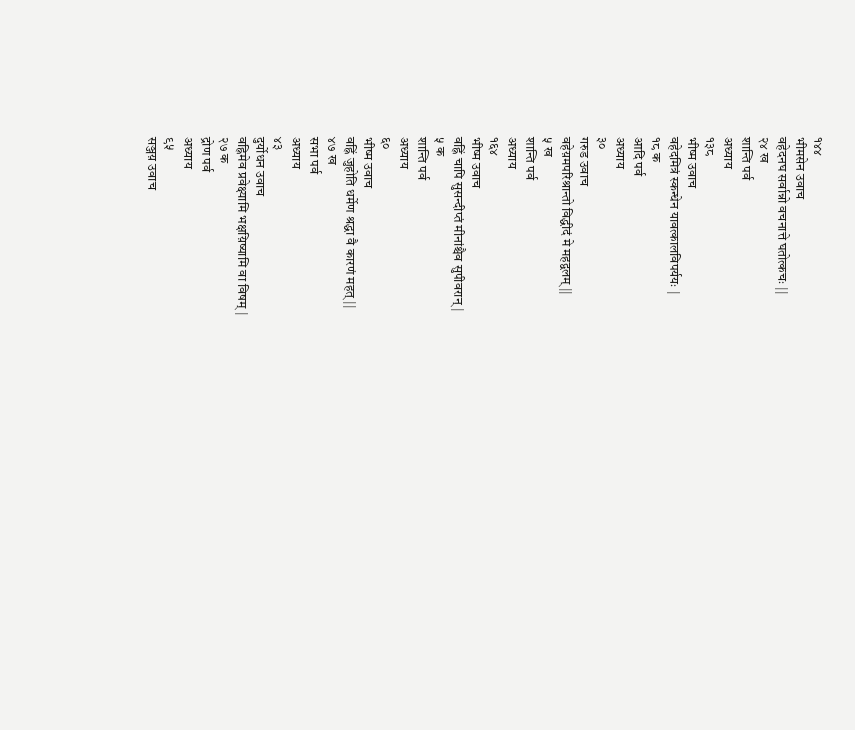१४४
भीमसेन उवाच
वहेदनघ सर्वान्नो वचनात्ते घतोत्कचः ||
२४ ख
शान्ति पर्व
अध्याय
१३८
भीष्म उवाच
वहेदमित्रं स्कन्धेन यावत्कालविपर्ययः |
१८ क
आदि पर्व
अध्याय
३०
गरुड उवाच
वहेय़मपरिश्रान्तो विद्धीदं मे महद्वलम् ||
५ ख
शान्ति पर्व
अध्याय
१६४
भीष्म उवाच
वह्निं चापि सुसन्दीप्तं मीनांश्चैव सुपीवरान् |
५ क
शान्ति पर्व
अध्याय
६०
भीष्म उवाच
वह्निं जुहोति धर्मेण श्रद्धा वै कारणं महत् ||
४७ ख
सभा पर्व
अध्याय
४३
दुर्योधन उवाच
वह्निमेव प्रवेक्ष्यामि भक्षय़िष्यामि वा विषम् |
२७ क
द्रोण पर्व
अध्याय
९५
सञ्जय़ उवाच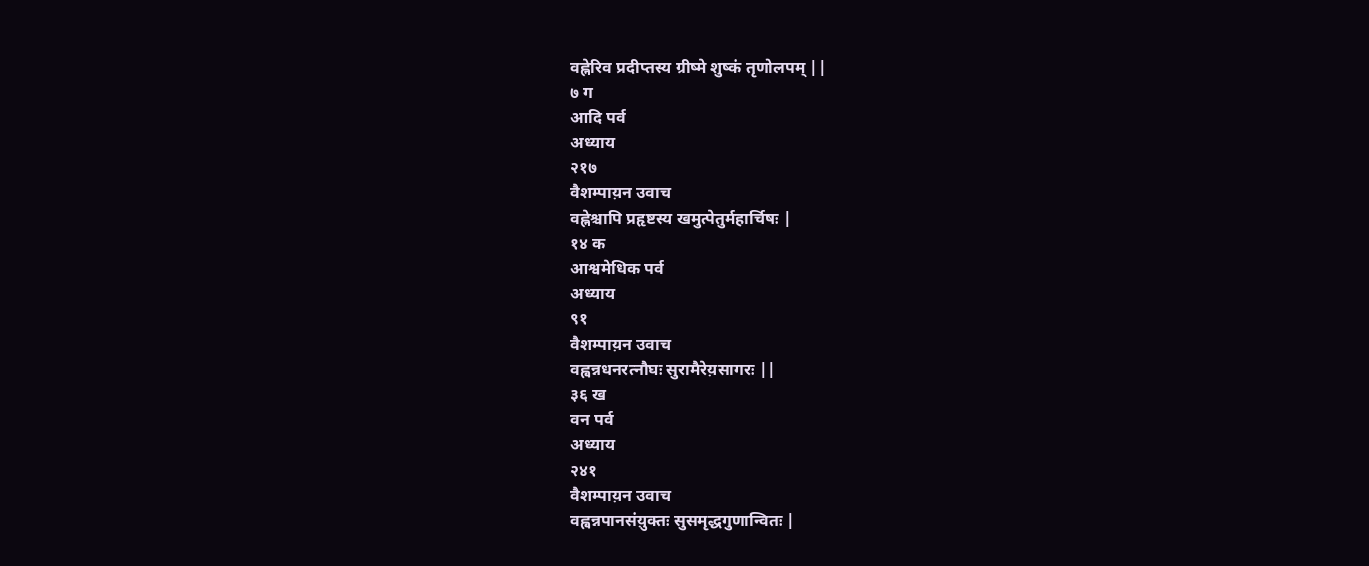वह्नेरिव प्रदीप्तस्य ग्रीष्मे शुष्कं तृणोलपम् ||
७ ग
आदि पर्व
अध्याय
२१७
वैशम्पाय़न उवाच
वह्नेश्चापि प्रहृष्टस्य खमुत्पेतुर्महार्चिषः |
१४ क
आश्वमेधिक पर्व
अध्याय
९१
वैशम्पाय़न उवाच
वह्वन्नधनरत्नौघः सुरामैरेय़सागरः ||
३६ ख
वन पर्व
अध्याय
२४१
वैशम्पाय़न उवाच
वह्वन्नपानसंय़ुक्तः सुसमृद्धगुणान्वितः |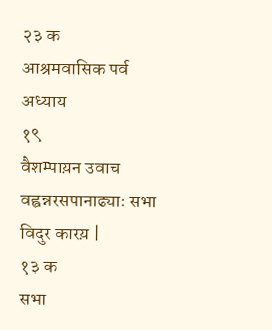२३ क
आश्रमवासिक पर्व
अध्याय
१९
वैशम्पाय़न उवाच
वह्वन्नरसपानाढ्याः सभा विदुर कारय़ |
१३ क
सभा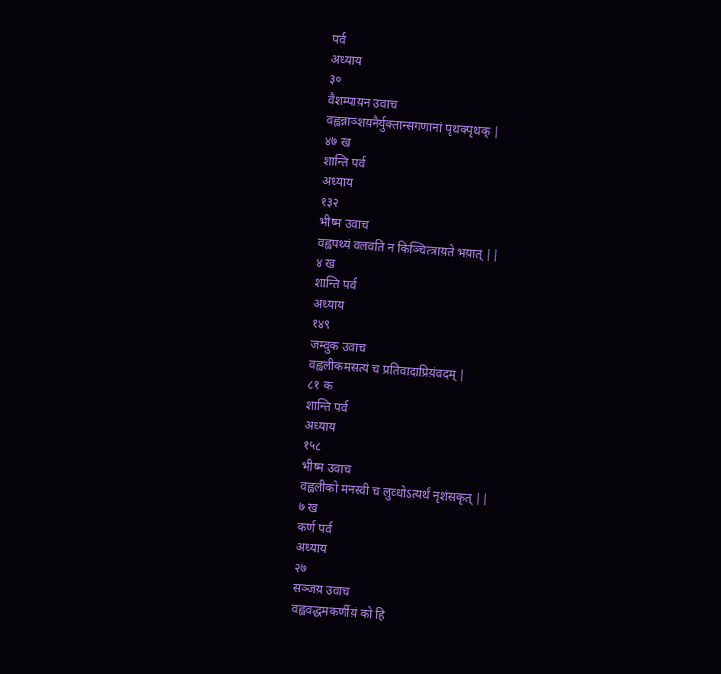पर्व
अध्याय
३०
वैशम्पाय़न उवाच
वह्वन्नाञ्शय़नैर्युक्तान्सगणानां पृथक्पृथक् |
४७ ख
शान्ति पर्व
अध्याय
१३२
भीष्म उवाच
वह्वपथ्यं वलवति न किञ्चित्त्राय़ते भय़ात् ||
४ ख
शान्ति पर्व
अध्याय
१४९
जम्वुक उवाच
वह्वलीकमसत्यं च प्रतिवादाप्रिय़ंवदम् |
८१ क
शान्ति पर्व
अध्याय
१५८
भीष्म उवाच
वह्वलीको मनस्वी च लुव्धोऽत्यर्थं नृशंसकृत् ||
७ ख
कर्ण पर्व
अध्याय
२७
सञ्जय़ उवाच
वह्ववद्धमकर्णीय़ं को हि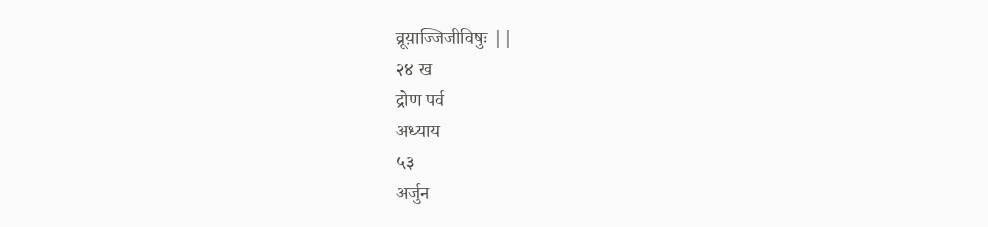व्रूय़ाज्जिजीविषुः ||
२४ ख
द्रोण पर्व
अध्याय
५३
अर्जुन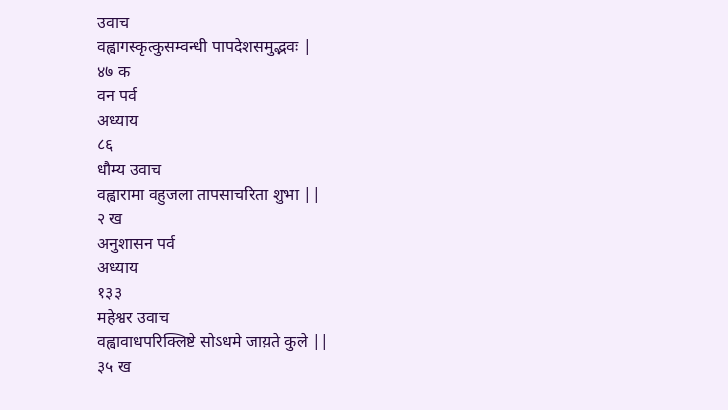उवाच
वह्वागस्कृत्कुसम्वन्धी पापदेशसमुद्भवः |
४७ क
वन पर्व
अध्याय
८६
धौम्य उवाच
वह्वारामा वहुजला तापसाचरिता शुभा ||
२ ख
अनुशासन पर्व
अध्याय
१३३
महेश्वर उवाच
वह्वावाधपरिक्लिष्टे सोऽधमे जाय़ते कुले ||
३५ ख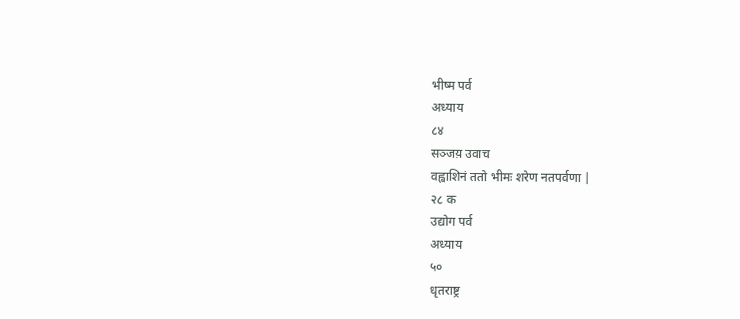भीष्म पर्व
अध्याय
८४
सञ्जय़ उवाच
वह्वाशिनं ततो भीमः शरेण नतपर्वणा |
२८ क
उद्योग पर्व
अध्याय
५०
धृतराष्ट्र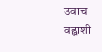उवाच
वह्वाशी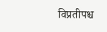विप्रतीपश्च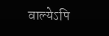वाल्येऽपि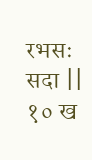रभसः सदा ||
१० ख